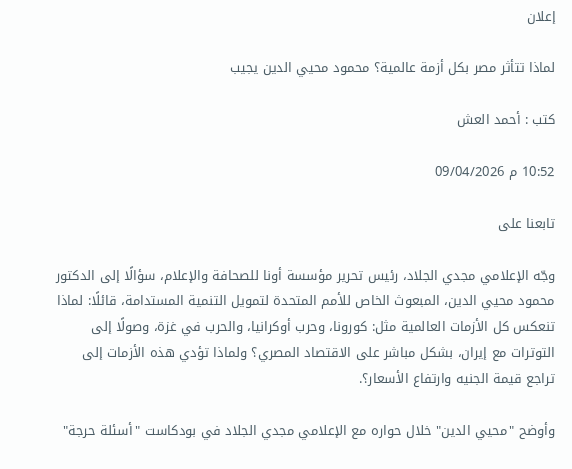إعلان

لماذا تتأثر مصر بكل أزمة عالمية؟ محمود محيي الدين يجيب

كتب : أحمد العش

10:52 م 09/04/2026

تابعنا على

وجّه الإعلامي مجدي الجلاد، رئيس تحرير مؤسسة أونا للصحافة والإعلام، سؤالًا إلى الدكتور محمود محيي الدين، المبعوث الخاص للأمم المتحدة لتمويل التنمية المستدامة، قائلًا: لماذا تنعكس كل الأزمات العالمية مثل: كورونا، وحرب أوكرانيا، والحرب في غزة، وصولًا إلى التوترات مع إيران، بشكل مباشر على الاقتصاد المصري؟ ولماذا تؤدي هذه الأزمات إلى تراجع قيمة الجنيه وارتفاع الأسعار؟.

وأوضح "محيي الدين" خلال حواره مع الإعلامي مجدي الجلاد في بودكاست "أسئلة حرجة"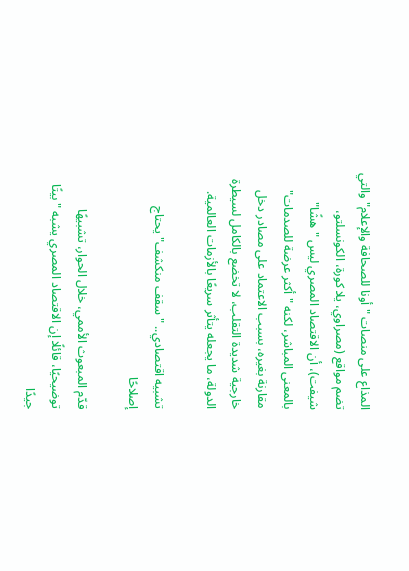المذاع على منصات "أونا للصحافة والإعلام" والتي تضم مواقع (مصراوي، يلا كورة، الكونسلتو، شيفت)، أن الاقتصاد المصري ليس "هشًا" بالمعنى المباشر، لكنه "أكثر عرضة للصدمات" مقارنة بغيره، بسبب الاعتماد على مصادر دخل خارجية شديدة التقلب، لا تخضع بالكامل لسيطرة الدولة، ما يجعله يتأثر سريعًا بالأزمات العالمية.

تشبيه اقتصادي.. "سقف منكشف" يحتاج إصلاحًا

قدّم المبعوث الأممي، خلال الحوار، تشبيهًا توضيحيًا، قائلًا إن الاقتصاد المصري يشبه "بيتًا جيدًا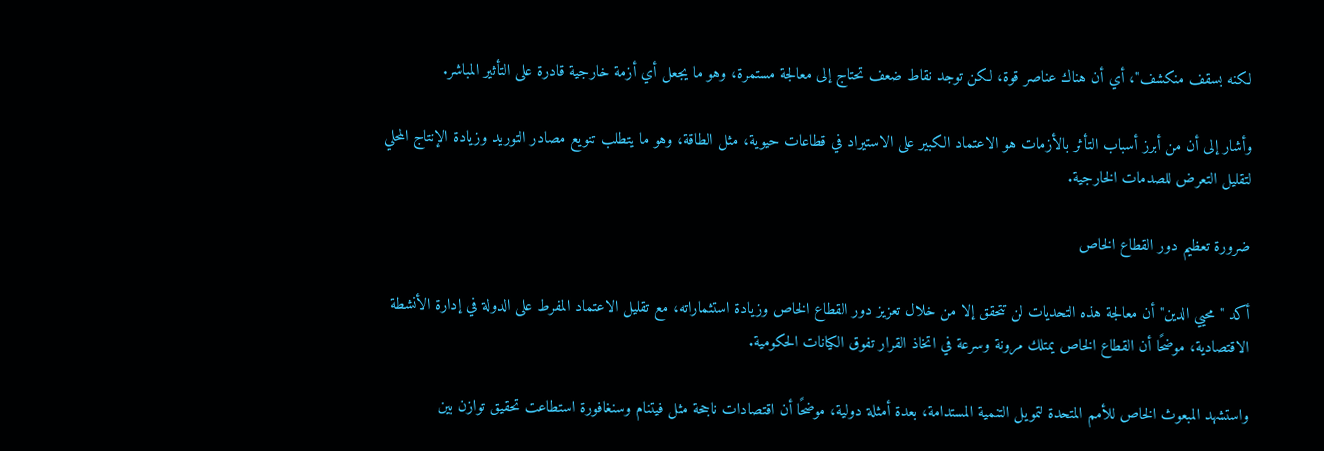لكنه بسقف منكشف"، أي أن هناك عناصر قوة، لكن توجد نقاط ضعف تحتاج إلى معالجة مستمرة، وهو ما يجعل أي أزمة خارجية قادرة على التأثير المباشر.

وأشار إلى أن من أبرز أسباب التأثر بالأزمات هو الاعتماد الكبير على الاستيراد في قطاعات حيوية، مثل الطاقة، وهو ما يتطلب تنويع مصادر التوريد وزيادة الإنتاج المحلي لتقليل التعرض للصدمات الخارجية.

ضرورة تعظيم دور القطاع الخاص

أكد "محيي الدين" أن معالجة هذه التحديات لن تتحقق إلا من خلال تعزيز دور القطاع الخاص وزيادة استثماراته، مع تقليل الاعتماد المفرط على الدولة في إدارة الأنشطة الاقتصادية، موضحًا أن القطاع الخاص يمتلك مرونة وسرعة في اتخاذ القرار تفوق الكيانات الحكومية.

واستشهد المبعوث الخاص للأمم المتحدة لتمويل التنمية المستدامة، بعدة أمثلة دولية، موضحًا أن اقتصادات ناجحة مثل فيتنام وسنغافورة استطاعت تحقيق توازن بين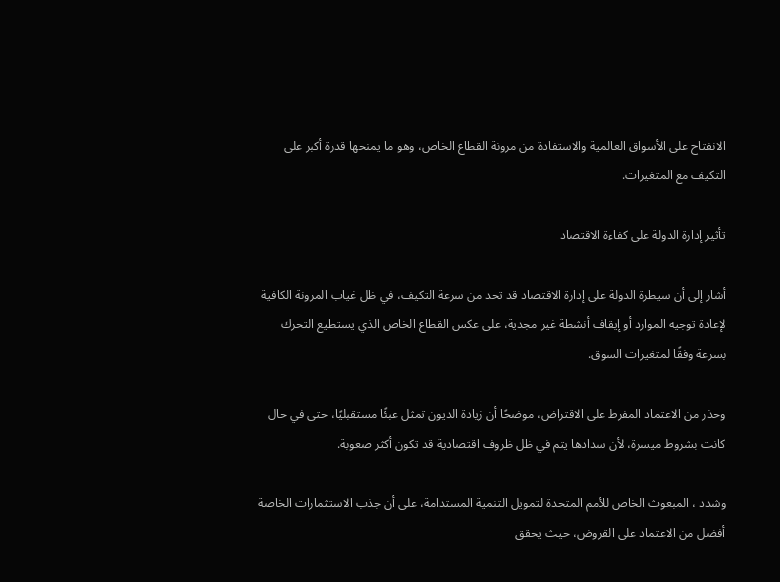الانفتاح على الأسواق العالمية والاستفادة من مرونة القطاع الخاص، وهو ما يمنحها قدرة أكبر على التكيف مع المتغيرات.

تأثير إدارة الدولة على كفاءة الاقتصاد

أشار إلى أن سيطرة الدولة على إدارة الاقتصاد قد تحد من سرعة التكيف، في ظل غياب المرونة الكافية لإعادة توجيه الموارد أو إيقاف أنشطة غير مجدية، على عكس القطاع الخاص الذي يستطيع التحرك بسرعة وفقًا لمتغيرات السوق.

وحذر من الاعتماد المفرط على الاقتراض، موضحًا أن زيادة الديون تمثل عبئًا مستقبليًا، حتى في حال كانت بشروط ميسرة، لأن سدادها يتم في ظل ظروف اقتصادية قد تكون أكثر صعوبة.

وشدد ، المبعوث الخاص للأمم المتحدة لتمويل التنمية المستدامة، على أن جذب الاستثمارات الخاصة أفضل من الاعتماد على القروض، حيث يحقق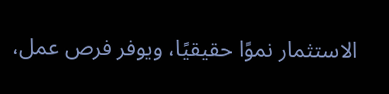الاستثمار نموًا حقيقيًا، ويوفر فرص عمل،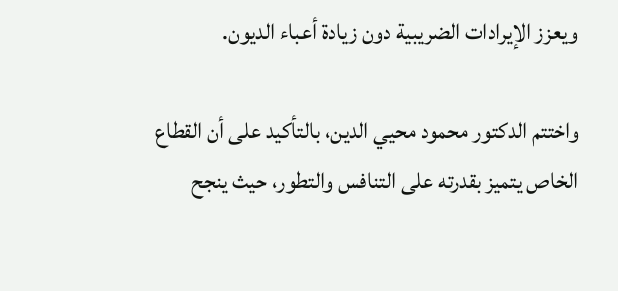ويعزز الإيرادات الضريبية دون زيادة أعباء الديون.

واختتم الدكتور محمود محيي الدين، بالتأكيد على أن القطاع الخاص يتميز بقدرته على التنافس والتطور، حيث ينجح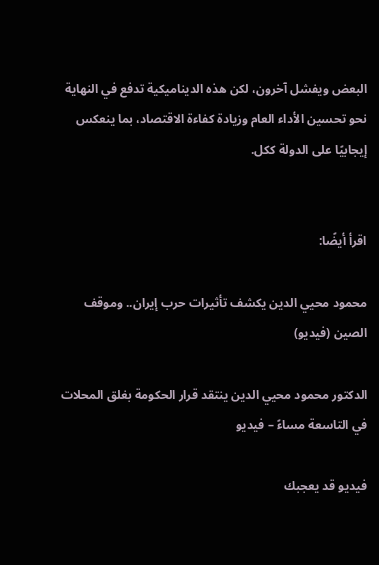البعض ويفشل آخرون، لكن هذه الديناميكية تدفع في النهاية نحو تحسين الأداء العام وزيادة كفاءة الاقتصاد، بما ينعكس إيجابيًا على الدولة ككل.


اقرأ أيضًا:

محمود محيي الدين يكشف تأثيرات حرب إيران.. وموقف الصين (فيديو)

الدكتور محمود محيي الدين ينتقد قرار الحكومة بغلق المحلات في التاسعة مساءً – فيديو

فيديو قد يعجبك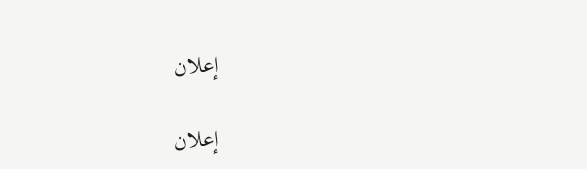إعلان

إعلان